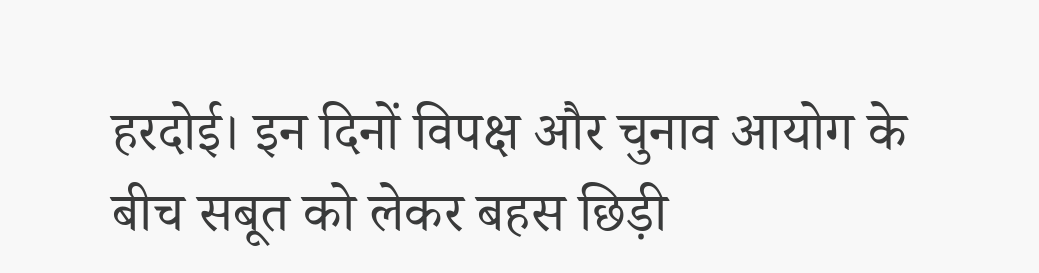हरदोई। इन दिनों विपक्ष और चुनाव आयोग के बीच सबूत को लेकर बहस छिड़ी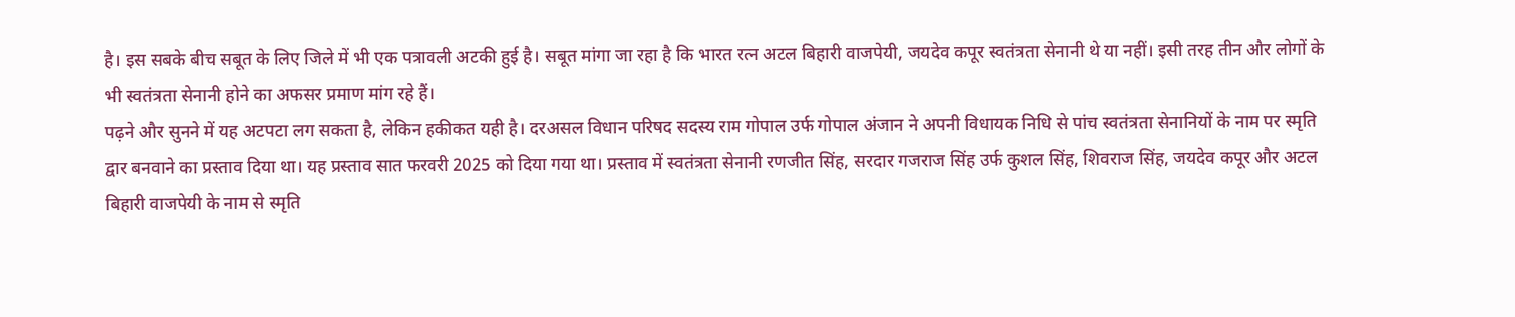है। इस सबके बीच सबूत के लिए जिले में भी एक पत्रावली अटकी हुई है। सबूत मांगा जा रहा है कि भारत रत्न अटल बिहारी वाजपेयी, जयदेव कपूर स्वतंत्रता सेनानी थे या नहीं। इसी तरह तीन और लोगों के भी स्वतंत्रता सेनानी होने का अफसर प्रमाण मांग रहे हैं।
पढ़ने और सुनने में यह अटपटा लग सकता है, लेकिन हकीकत यही है। दरअसल विधान परिषद सदस्य राम गोपाल उर्फ गोपाल अंजान ने अपनी विधायक निधि से पांच स्वतंत्रता सेनानियों के नाम पर स्मृति द्वार बनवाने का प्रस्ताव दिया था। यह प्रस्ताव सात फरवरी 2025 को दिया गया था। प्रस्ताव में स्वतंत्रता सेनानी रणजीत सिंह, सरदार गजराज सिंह उर्फ कुशल सिंह, शिवराज सिंह, जयदेव कपूर और अटल बिहारी वाजपेयी के नाम से स्मृति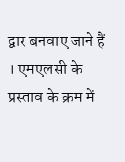द्वार बनवाए जाने हैं । एमएलसी के प्रस्ताव के क्रम में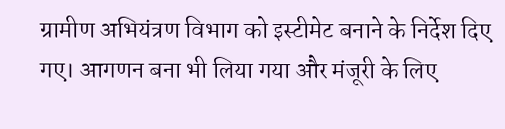ग्रामीण अभियंत्रण विभाग को इस्टीमेट बनाने के निर्देश दिए गए। आगणन बना भी लिया गया और मंजूरी के लिए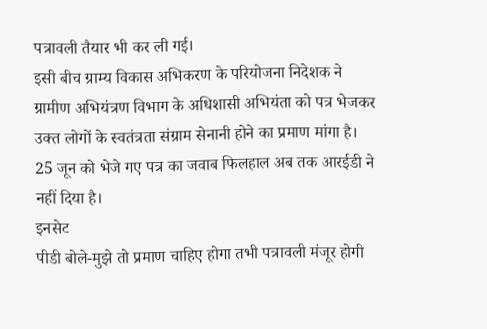पत्रावली तैयार भी कर ली गई।
इसी बीच ग्राम्य विकास अभिकरण के परियोजना निदेशक ने ग्रामीण अभियंत्रण विभाग के अधिशासी अभियंता को पत्र भेजकर उक्त लोगों के स्वतंत्रता संग्राम सेनानी होने का प्रमाण मांगा है। 25 जून को भेजे गए पत्र का जवाब फिलहाल अब तक आरईडी ने नहीं दिया है।
इनसेट
पीडी बोले-मुझे तो प्रमाण चाहिए होगा तभी पत्रावली मंजूर होगी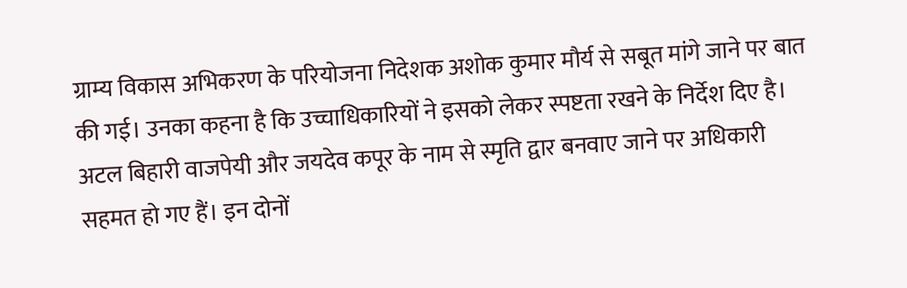ग्राम्य विकास अभिकरण के परियोजना निदेशक अशोक कुमार मौर्य से सबूत मांगे जाने पर बात की गई। उनका कहना है कि उच्चाधिकारियों ने इसको लेकर स्पष्टता रखने के निर्देश दिए है। अटल बिहारी वाजपेयी और जयदेव कपूर के नाम से स्मृति द्वार बनवाए जाने पर अधिकारी सहमत हो गए हैं। इन दोनों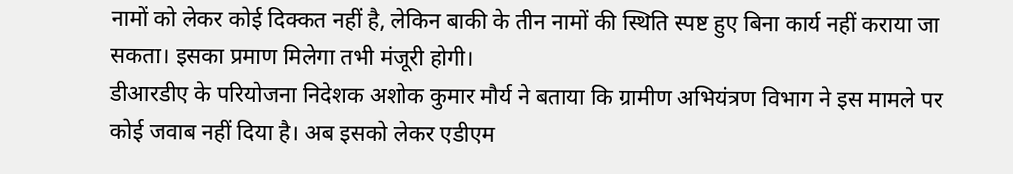नामों को लेकर कोई दिक्कत नहीं है, लेकिन बाकी के तीन नामों की स्थिति स्पष्ट हुए बिना कार्य नहीं कराया जा सकता। इसका प्रमाण मिलेगा तभी मंजूरी होगी।
डीआरडीए के परियोजना निदेशक अशोक कुमार मौर्य ने बताया कि ग्रामीण अभियंत्रण विभाग ने इस मामले पर कोई जवाब नहीं दिया है। अब इसको लेकर एडीएम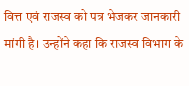वित्त एवं राजस्व को पत्र भेजकर जानकारी मांगी है। उन्होंने कहा कि राजस्व विभाग के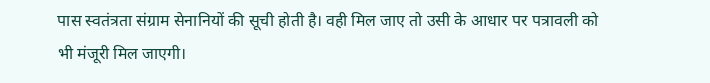पास स्वतंत्रता संग्राम सेनानियों की सूची होती है। वही मिल जाए तो उसी के आधार पर पत्रावली को भी मंजूरी मिल जाएगी।